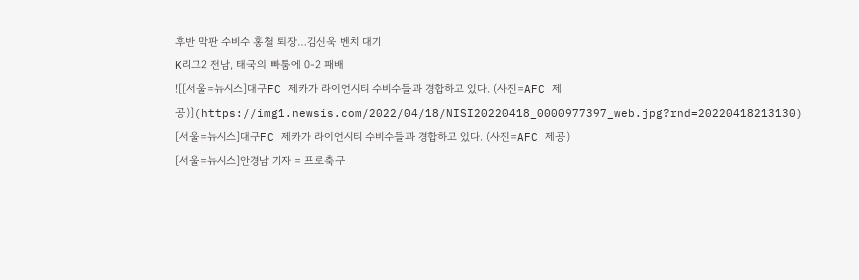후반 막판 수비수 홍철 퇴장…김신욱 벤치 대기
K리그2 전남, 태국의 빠툼에 0-2 패배
![[서울=뉴시스]대구FC 제카가 라이언시티 수비수들과 경합하고 있다. (사진=AFC 제공)](https://img1.newsis.com/2022/04/18/NISI20220418_0000977397_web.jpg?rnd=20220418213130)
[서울=뉴시스]대구FC 제카가 라이언시티 수비수들과 경합하고 있다. (사진=AFC 제공)
[서울=뉴시스]안경남 기자 = 프로축구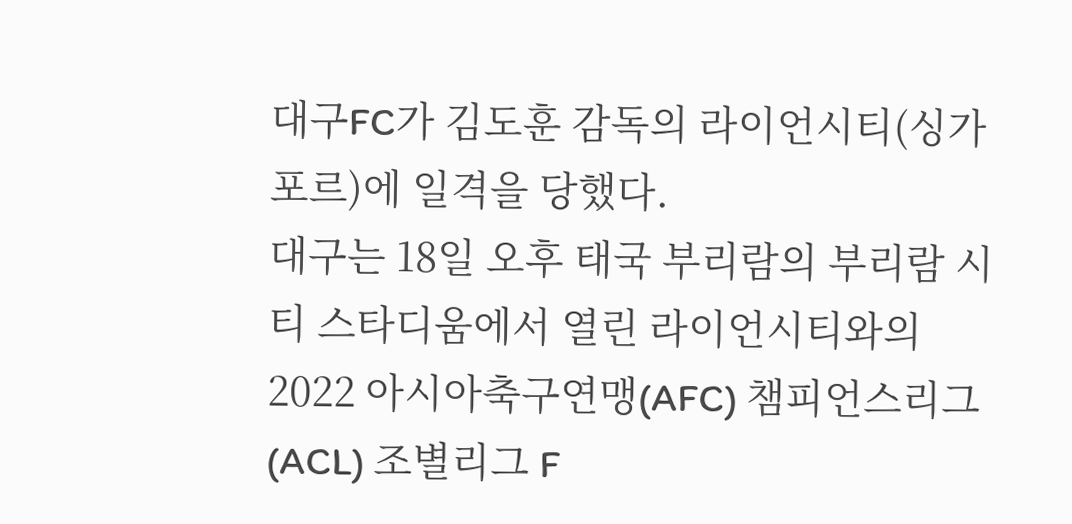대구FC가 김도훈 감독의 라이언시티(싱가포르)에 일격을 당했다.
대구는 18일 오후 태국 부리람의 부리람 시티 스타디움에서 열린 라이언시티와의 2022 아시아축구연맹(AFC) 챔피언스리그(ACL) 조별리그 F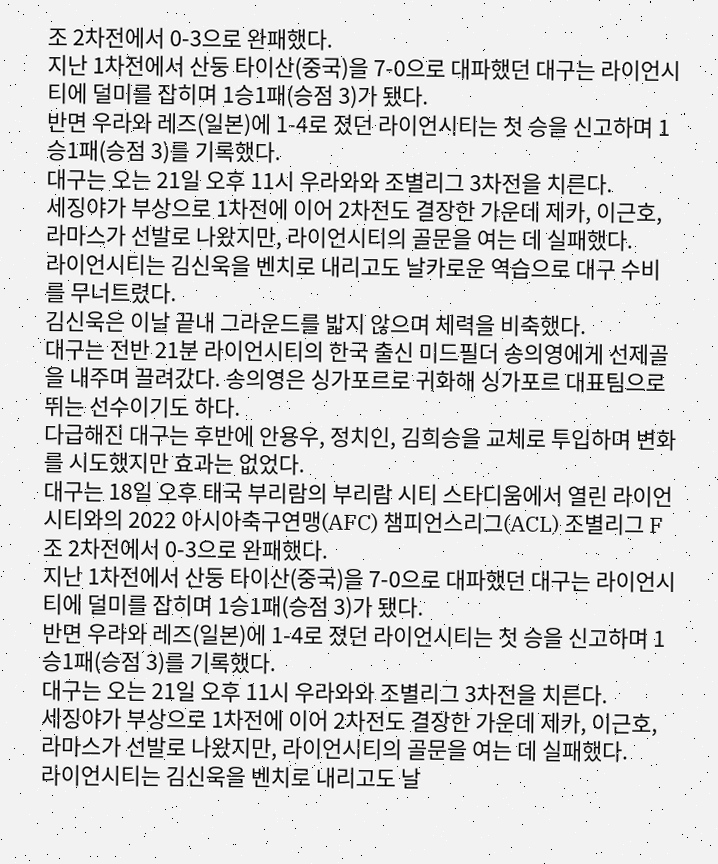조 2차전에서 0-3으로 완패했다.
지난 1차전에서 산둥 타이산(중국)을 7-0으로 대파했던 대구는 라이언시티에 덜미를 잡히며 1승1패(승점 3)가 됐다.
반면 우라와 레즈(일본)에 1-4로 졌던 라이언시티는 첫 승을 신고하며 1승1패(승점 3)를 기록했다.
대구는 오는 21일 오후 11시 우라와와 조별리그 3차전을 치른다.
세징야가 부상으로 1차전에 이어 2차전도 결장한 가운데 제카, 이근호, 라마스가 선발로 나왔지만, 라이언시티의 골문을 여는 데 실패했다.
라이언시티는 김신욱을 벤치로 내리고도 날카로운 역습으로 대구 수비를 무너트렸다.
김신욱은 이날 끝내 그라운드를 밟지 않으며 체력을 비축했다.
대구는 전반 21분 라이언시티의 한국 출신 미드필더 송의영에게 선제골을 내주며 끌려갔다. 송의영은 싱가포르로 귀화해 싱가포르 대표팀으로 뛰는 선수이기도 하다.
다급해진 대구는 후반에 안용우, 정치인, 김희승을 교체로 투입하며 변화를 시도했지만 효과는 없었다.
대구는 18일 오후 태국 부리람의 부리람 시티 스타디움에서 열린 라이언시티와의 2022 아시아축구연맹(AFC) 챔피언스리그(ACL) 조별리그 F조 2차전에서 0-3으로 완패했다.
지난 1차전에서 산둥 타이산(중국)을 7-0으로 대파했던 대구는 라이언시티에 덜미를 잡히며 1승1패(승점 3)가 됐다.
반면 우라와 레즈(일본)에 1-4로 졌던 라이언시티는 첫 승을 신고하며 1승1패(승점 3)를 기록했다.
대구는 오는 21일 오후 11시 우라와와 조별리그 3차전을 치른다.
세징야가 부상으로 1차전에 이어 2차전도 결장한 가운데 제카, 이근호, 라마스가 선발로 나왔지만, 라이언시티의 골문을 여는 데 실패했다.
라이언시티는 김신욱을 벤치로 내리고도 날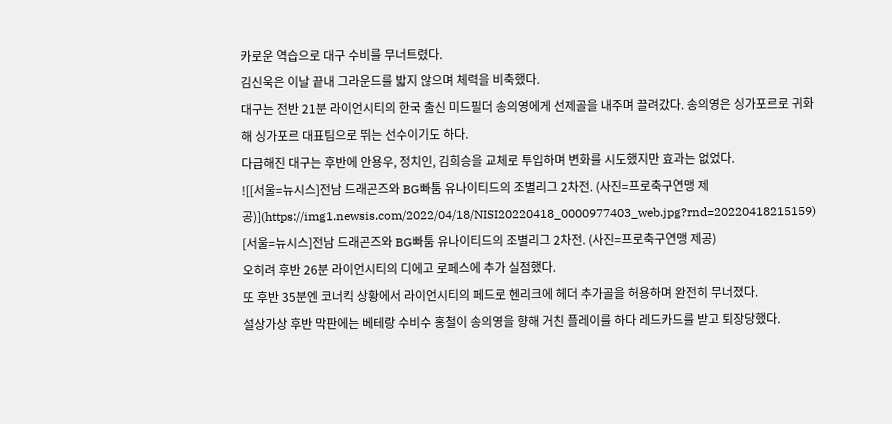카로운 역습으로 대구 수비를 무너트렸다.
김신욱은 이날 끝내 그라운드를 밟지 않으며 체력을 비축했다.
대구는 전반 21분 라이언시티의 한국 출신 미드필더 송의영에게 선제골을 내주며 끌려갔다. 송의영은 싱가포르로 귀화해 싱가포르 대표팀으로 뛰는 선수이기도 하다.
다급해진 대구는 후반에 안용우, 정치인, 김희승을 교체로 투입하며 변화를 시도했지만 효과는 없었다.
![[서울=뉴시스]전남 드래곤즈와 BG빠툼 유나이티드의 조별리그 2차전. (사진=프로축구연맹 제공)](https://img1.newsis.com/2022/04/18/NISI20220418_0000977403_web.jpg?rnd=20220418215159)
[서울=뉴시스]전남 드래곤즈와 BG빠툼 유나이티드의 조별리그 2차전. (사진=프로축구연맹 제공)
오히려 후반 26분 라이언시티의 디에고 로페스에 추가 실점했다.
또 후반 35분엔 코너킥 상황에서 라이언시티의 페드로 헨리크에 헤더 추가골을 허용하며 완전히 무너졌다.
설상가상 후반 막판에는 베테랑 수비수 홍철이 송의영을 향해 거친 플레이를 하다 레드카드를 받고 퇴장당했다.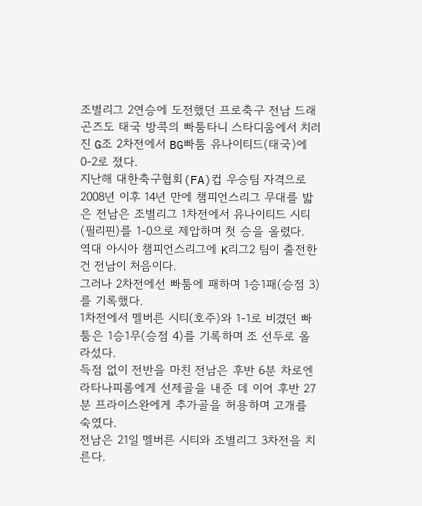조별리그 2연승에 도전했던 프로축구 전남 드래곤즈도 태국 방콕의 빠툼타니 스타디움에서 치러진 G조 2차전에서 BG빠툼 유나이티드(태국)에 0-2로 졌다.
지난해 대한축구협회(FA)컵 우승팀 자격으로 2008년 이후 14년 만에 챔피언스리그 무대를 밟은 전남은 조별리그 1차전에서 유나이티드 시티(필리핀)를 1-0으로 제압하며 첫 승을 올렸다.
역대 아시아 챔피언스리그에 K리그2 팀이 출전한 건 전남이 처음이다.
그러나 2차전에선 빠툼에 패하며 1승1패(승점 3)를 기록했다.
1차전에서 멜버른 시티(호주)와 1-1로 비겼던 빠툼은 1승1무(승점 4)를 기록하며 조 선두로 올라섰다.
득점 없이 전반을 마친 전남은 후반 6분 차로엔라타나피롬에게 선제골을 내준 데 이어 후반 27분 프라이스완에게 추가골을 허용하며 고개를 숙였다.
전남은 21일 멜버른 시티와 조별리그 3차전을 치른다.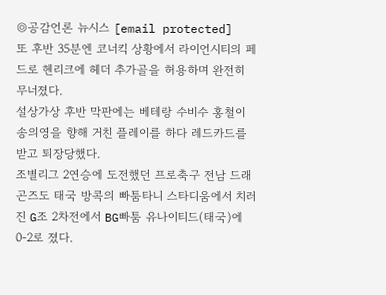◎공감언론 뉴시스 [email protected]
또 후반 35분엔 코너킥 상황에서 라이언시티의 페드로 헨리크에 헤더 추가골을 허용하며 완전히 무너졌다.
설상가상 후반 막판에는 베테랑 수비수 홍철이 송의영을 향해 거친 플레이를 하다 레드카드를 받고 퇴장당했다.
조별리그 2연승에 도전했던 프로축구 전남 드래곤즈도 태국 방콕의 빠툼타니 스타디움에서 치러진 G조 2차전에서 BG빠툼 유나이티드(태국)에 0-2로 졌다.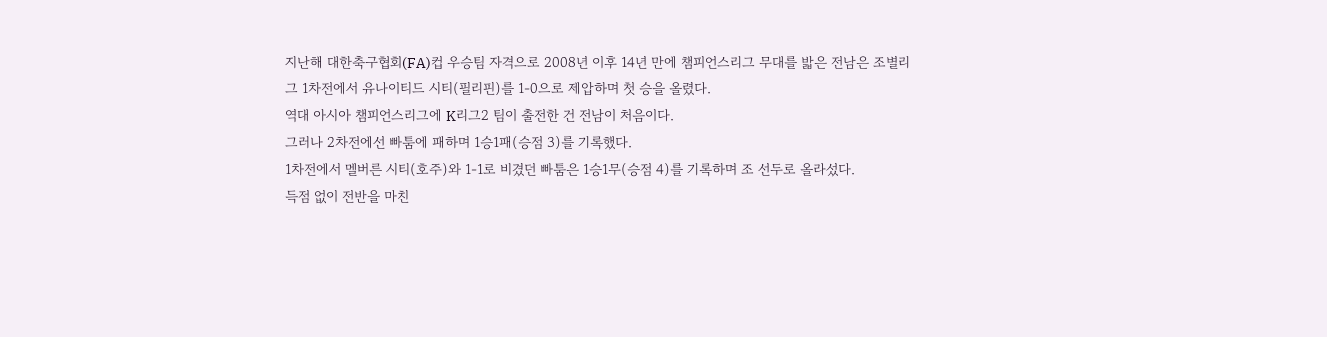지난해 대한축구협회(FA)컵 우승팀 자격으로 2008년 이후 14년 만에 챔피언스리그 무대를 밟은 전남은 조별리그 1차전에서 유나이티드 시티(필리핀)를 1-0으로 제압하며 첫 승을 올렸다.
역대 아시아 챔피언스리그에 K리그2 팀이 출전한 건 전남이 처음이다.
그러나 2차전에선 빠툼에 패하며 1승1패(승점 3)를 기록했다.
1차전에서 멜버른 시티(호주)와 1-1로 비겼던 빠툼은 1승1무(승점 4)를 기록하며 조 선두로 올라섰다.
득점 없이 전반을 마친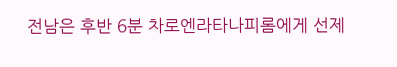전남은 후반 6분 차로엔라타나피롬에게 선제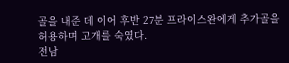골을 내준 데 이어 후반 27분 프라이스완에게 추가골을 허용하며 고개를 숙였다.
전남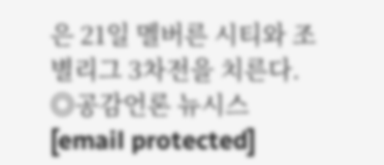은 21일 멜버른 시티와 조별리그 3차전을 치른다.
◎공감언론 뉴시스 [email protected]